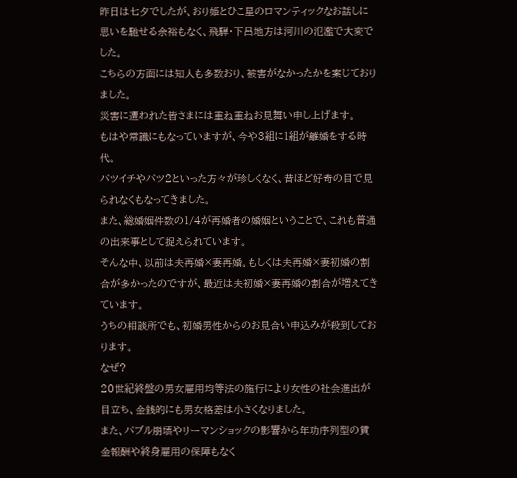昨日は七夕でしたが、おり姫とひこ星のロマンティックなお話しに思いを馳せる余裕もなく、飛騨・下呂地方は河川の氾濫で大変でした。
こちらの方面には知人も多数おり、被害がなかったかを案じておりました。
災害に遭われた皆さまには重ね重ねお見舞い申し上げます。
もはや常識にもなっていますが、今や3組に1組が離婚をする時代。
バツイチやバツ2といった方々が珍しくなく、昔ほど好奇の目で見られなくもなってきました。
また、総婚姻件数の1/4が再婚者の婚姻ということで、これも普通の出来事として捉えられています。
そんな中、以前は夫再婚×妻再婚。もしくは夫再婚×妻初婚の割合が多かったのですが、最近は夫初婚×妻再婚の割合が増えてきています。
うちの相談所でも、初婚男性からのお見合い申込みが殺到しております。
なぜ?
20世紀終盤の男女雇用均等法の施行により女性の社会進出が目立ち、金銭的にも男女格差は小さくなりました。
また、バブル崩壊やリーマンショックの影響から年功序列型の賃金報酬や終身雇用の保障もなく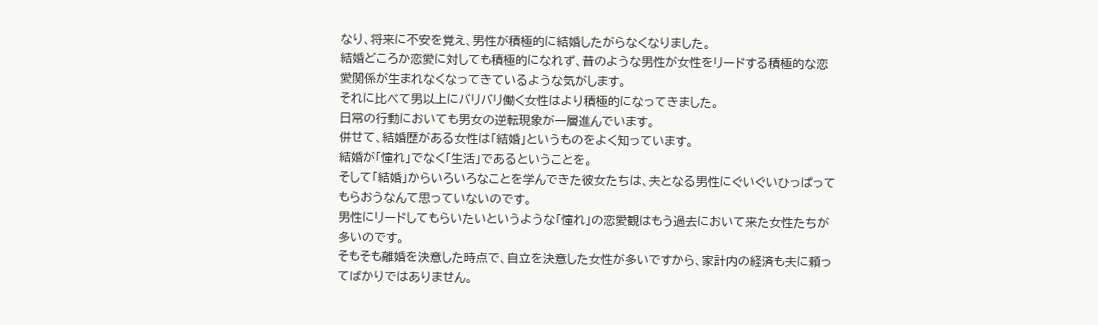なり、将来に不安を覚え、男性が積極的に結婚したがらなくなりました。
結婚どころか恋愛に対しても積極的になれず、昔のような男性が女性をリードする積極的な恋愛関係が生まれなくなってきているような気がします。
それに比べて男以上にバリバリ働く女性はより積極的になってきました。
日常の行動においても男女の逆転現象が一層進んでいます。
併せて、結婚歴がある女性は「結婚」というものをよく知っています。
結婚が「憧れ」でなく「生活」であるということを。
そして「結婚」からいろいろなことを学んできた彼女たちは、夫となる男性にぐいぐいひっぱってもらおうなんて思っていないのです。
男性にリードしてもらいたいというような「憧れ」の恋愛観はもう過去において来た女性たちが多いのです。
そもそも離婚を決意した時点で、自立を決意した女性が多いですから、家計内の経済も夫に頼ってばかりではありません。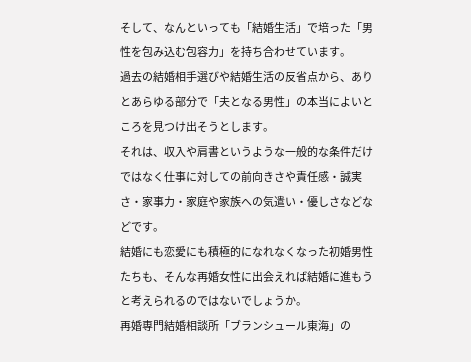そして、なんといっても「結婚生活」で培った「男性を包み込む包容力」を持ち合わせています。
過去の結婚相手選びや結婚生活の反省点から、ありとあらゆる部分で「夫となる男性」の本当によいところを見つけ出そうとします。
それは、収入や肩書というような一般的な条件だけではなく仕事に対しての前向きさや責任感・誠実さ・家事力・家庭や家族への気遣い・優しさなどなどです。
結婚にも恋愛にも積極的になれなくなった初婚男性たちも、そんな再婚女性に出会えれば結婚に進もうと考えられるのではないでしょうか。
再婚専門結婚相談所「ブランシュール東海」の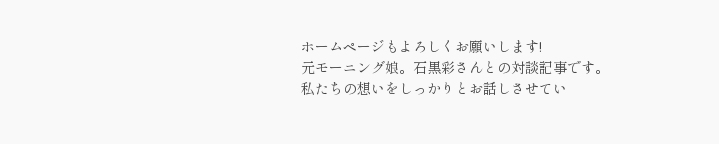ホームページもよろしくお願いします!
元モーニング娘。石黒彩さんとの対談記事です。
私たちの想いをしっかりとお話しさせてい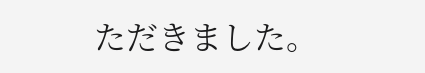ただきました。